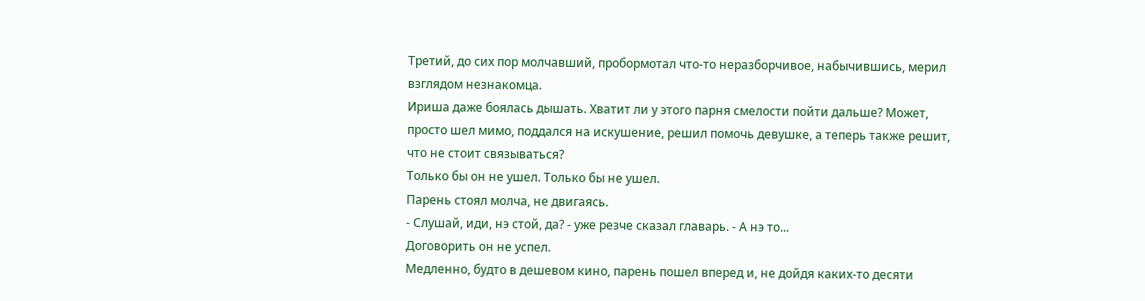Третий, до сих пор молчавший, пробормотал что-то неразборчивое, набычившись, мерил взглядом незнакомца.
Ириша даже боялась дышать. Хватит ли у этого парня смелости пойти дальше? Может, просто шел мимо, поддался на искушение, решил помочь девушке, а теперь также решит, что не стоит связываться?
Только бы он не ушел. Только бы не ушел.
Парень стоял молча, не двигаясь.
- Слушай, иди, нэ стой, да? - уже резче сказал главарь. - А нэ то...
Договорить он не успел.
Медленно, будто в дешевом кино, парень пошел вперед и, не дойдя каких-то десяти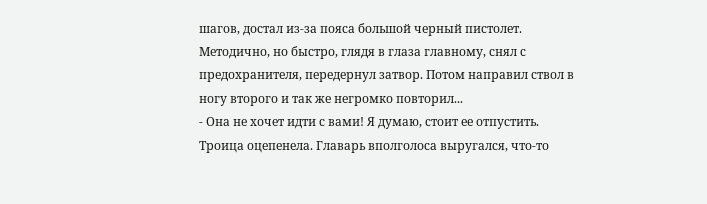шагов, достал из-за пояса большой черный пистолет. Методично, но быстро, глядя в глаза главному, снял с предохранителя, передернул затвор. Потом направил ствол в ногу второго и так же негромко повторил...
- Она не хочет идти с вами! Я думаю, стоит ее отпустить.
Троица оцепенела. Главарь вполголоса выругался, что-то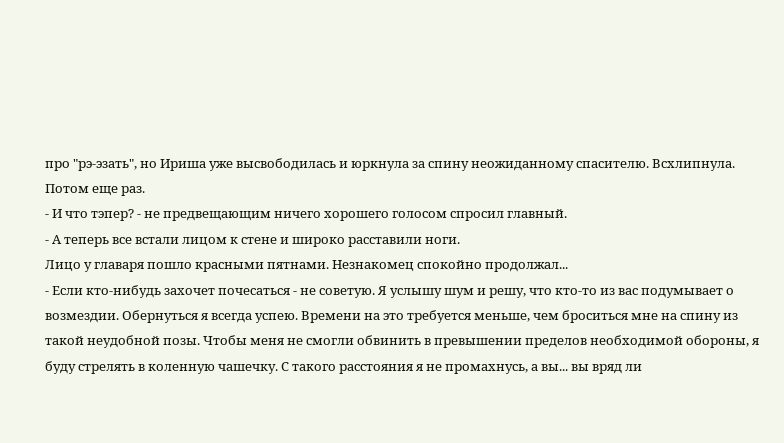про "рэ-эзать", но Ириша уже высвободилась и юркнула за спину неожиданному спасителю. Всхлипнула. Потом еще раз.
- И что тэпер? - не предвещающим ничего хорошего голосом спросил главный.
- А теперь все встали лицом к стене и широко расставили ноги.
Лицо у главаря пошло красными пятнами. Незнакомец спокойно продолжал...
- Если кто-нибудь захочет почесаться - не советую. Я услышу шум и решу, что кто-то из вас подумывает о возмездии. Обернуться я всегда успею. Времени на это требуется меньше, чем броситься мне на спину из такой неудобной позы. Чтобы меня не смогли обвинить в превышении пределов необходимой обороны, я буду стрелять в коленную чашечку. С такого расстояния я не промахнусь, а вы... вы вряд ли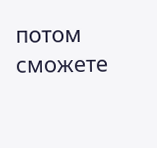потом сможете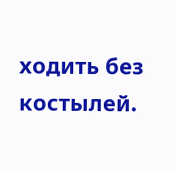ходить без костылей.